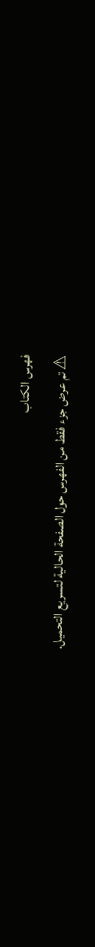فهرس الكتاب
⚠ تم عرض جزء فقط من الفهرس حول الصفحة الحالية لتسريع التحميل.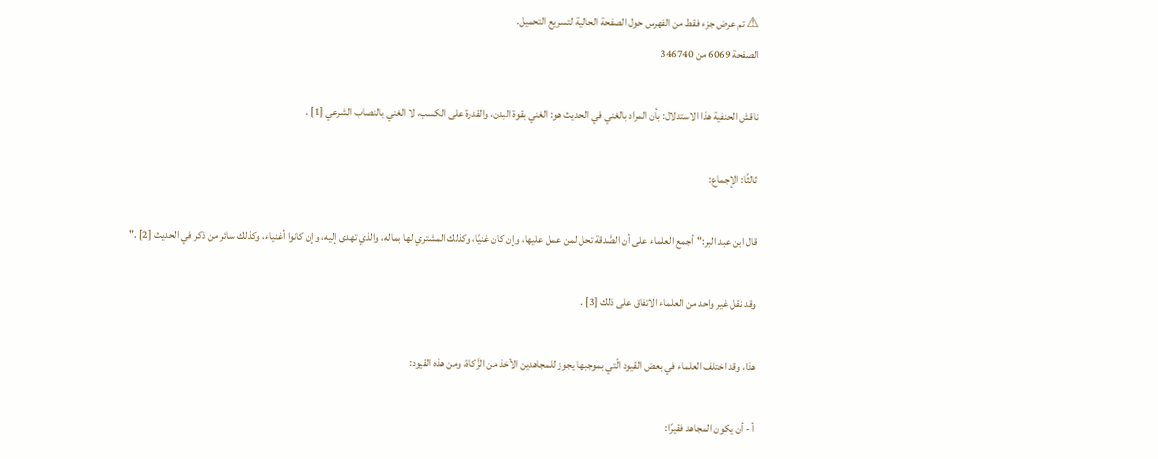⚠ تم عرض جزء فقط من الفهرس حول الصفحة الحالية لتسريع التحميل.
الصفحة 6069 من 346740

ناقش الحنفية هذا الاستدلال: بأن المراد بالغني في الحديث هو: الغني بقوة البدن، والقدرة على الكسب، لا الغني بالنصاب الشرعي [1] .

ثالثًا: الإجماع:

قال ابن عبد البر:"أجمع العلماء على أن الصَّدقة تحل لمن عمل عليها، وإن كان غنيًا، وكذلك المشتري لها بماله، والذي تهدى إليه، وإن كانوا أغنياء، وكذلك سائر من ذكر في الحديث [2] ."

وقد نقل غير واحد من العلماء الاتفاق على ذلك [3] .

هذا، وقد اختلف العلماء في بعض القيود الّتي بموجبها يجوز للمجاهدين الأخذ من الزَّكاة، ومن هذه القيود:

أ - أن يكون المجاهد فقيرًا: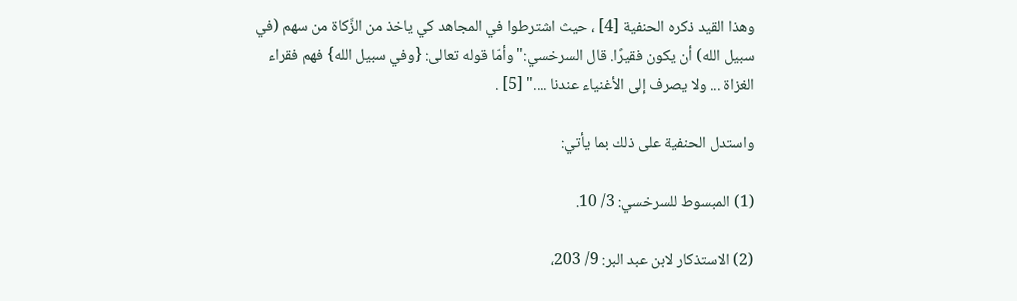وهذا القيد ذكره الحنفية [4] ، حيث اشترطوا في المجاهد كي ياخذ من الزَّكاة من سهم (في سبيل الله) أن يكون فقيرًا. قال السرخسي:"وأمّا قوله تعالى: {وفي سبيل الله} فهم فقراء الغزاة ... ولا يصرف إلى الأغنياء عندنا ...." [5] .

واستدل الحنفية على ذلك بما يأتي:

(1) المبسوط للسرخسي: 3/ 10.

(2) الاستذكار لابن عبد البر: 9/ 203،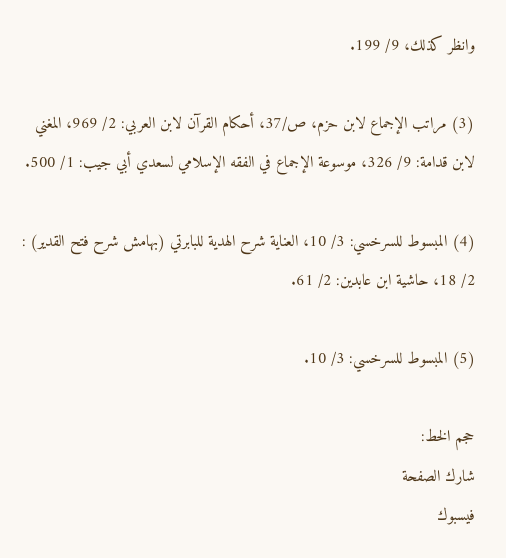وانظر كذلك، 9/ 199.

(3) مراتب الإجماع لابن حزم، ص/37، أحكام القرآن لابن العربي: 2/ 969، المغني لابن قدامة: 9/ 326، موسوعة الإجماع في الفقه الإسلامي لسعدي أبي جيب: 1/ 500.

(4) المبسوط للسرخسي: 3/ 10، العناية شرح الهدية للبابرتي (بهامش شرح فتح القدير) : 2/ 18، حاشية ابن عابدين: 2/ 61.

(5) المبسوط للسرخسي: 3/ 10.

حجم الخط:
شارك الصفحة
فيسبوك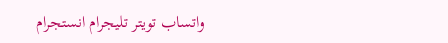واتساب تويتر تليجرام انستجرام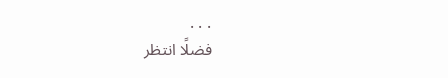. . .
فضلًا انتظر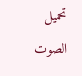تحميل الصوت